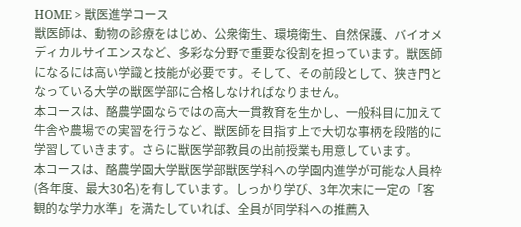HOME > 獣医進学コース
獣医師は、動物の診療をはじめ、公衆衛生、環境衛生、自然保護、バイオメディカルサイエンスなど、多彩な分野で重要な役割を担っています。獣医師になるには高い学識と技能が必要です。そして、その前段として、狭き門となっている大学の獣医学部に合格しなければなりません。
本コースは、酪農学園ならではの高大一貫教育を生かし、一般科目に加えて牛舎や農場での実習を行うなど、獣医師を目指す上で大切な事柄を段階的に学習していきます。さらに獣医学部教員の出前授業も用意しています。
本コースは、酪農学園大学獣医学部獣医学科への学園内進学が可能な人員枠(各年度、最大30名)を有しています。しっかり学び、3年次末に一定の「客観的な学力水準」を満たしていれば、全員が同学科への推薦入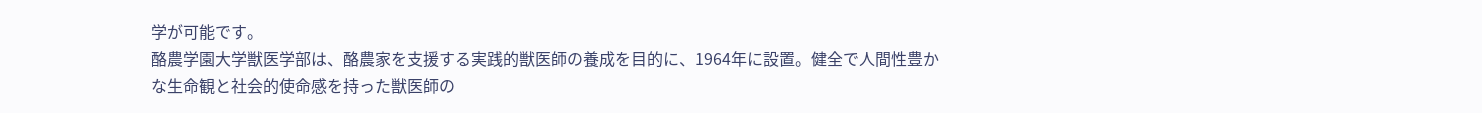学が可能です。
酪農学園大学獣医学部は、酪農家を支援する実践的獣医師の養成を目的に、1964年に設置。健全で人間性豊かな生命観と社会的使命感を持った獣医師の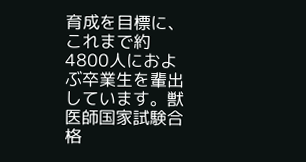育成を目標に、これまで約4800人におよぶ卒業生を輩出しています。獣医師国家試験合格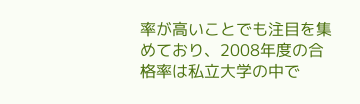率が高いことでも注目を集めており、2008年度の合格率は私立大学の中で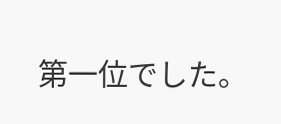第一位でした。